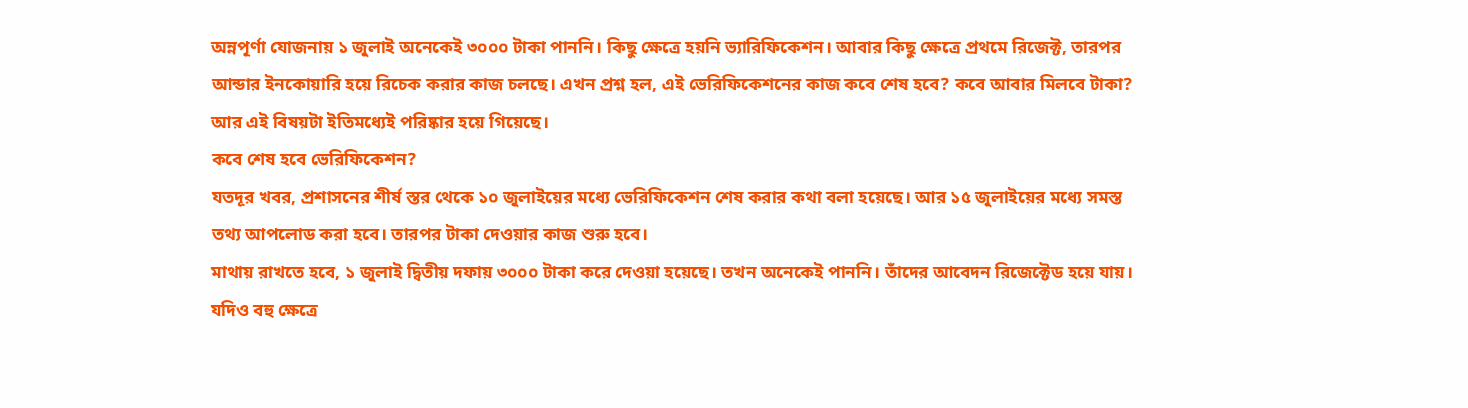অন্নপূর্ণা যোজনায় ১ জুলাই অনেকেই ৩০০০ টাকা পাননি। কিছু ক্ষেত্রে হয়নি ভ্যারিফিকেশন। আবার কিছু ক্ষেত্রে প্রথমে রিজেক্ট, তারপর আন্ডার ইনকোয়ারি হয়ে রিচেক করার কাজ চলছে। এখন প্রশ্ন হল, এই ভেরিফিকেশনের কাজ কবে শেষ হবে? কবে আবার মিলবে টাকা? আর এই বিষয়টা ইতিমধ্যেই পরিষ্কার হয়ে গিয়েছে।
কবে শেষ হবে ভেরিফিকেশন?
যতদূর খবর, প্রশাসনের শীর্ষ স্তর থেকে ১০ জুলাইয়ের মধ্যে ভেরিফিকেশন শেষ করার কথা বলা হয়েছে। আর ১৫ জুলাইয়ের মধ্যে সমস্ত তথ্য আপলোড করা হবে। তারপর টাকা দেওয়ার কাজ শুরু হবে।
মাথায় রাখতে হবে, ১ জুলাই দ্বিতীয় দফায় ৩০০০ টাকা করে দেওয়া হয়েছে। তখন অনেকেই পাননি। তাঁদের আবেদন রিজেক্টেড হয়ে যায়। যদিও বহু ক্ষেত্রে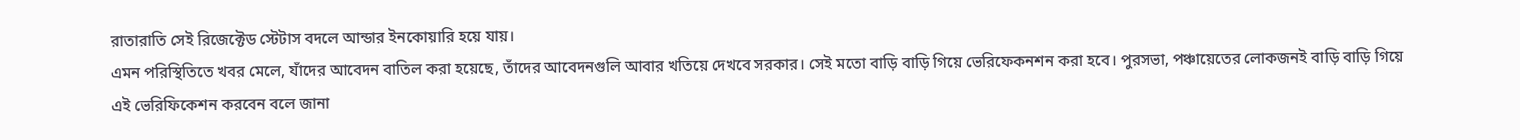রাতারাতি সেই রিজেক্টেড স্টেটাস বদলে আন্ডার ইনকোয়ারি হয়ে যায়।
এমন পরিস্থিতিতে খবর মেলে, যাঁদের আবেদন বাতিল করা হয়েছে, তাঁদের আবেদনগুলি আবার খতিয়ে দেখবে সরকার। সেই মতো বাড়ি বাড়ি গিয়ে ভেরিফেকনশন করা হবে। পুরসভা, পঞ্চায়েতের লোকজনই বাড়ি বাড়ি গিয়ে এই ভেরিফিকেশন করবেন বলে জানা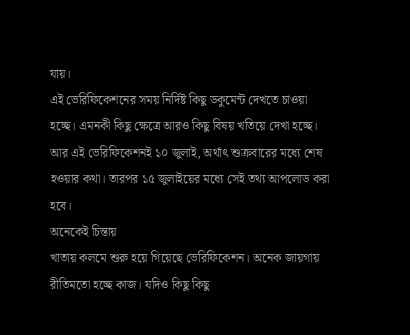যায়।
এই ভেরিফিকেশনের সময় নির্দিষ্ট কিছু ডকুমেন্ট দেখতে চাওয়া হচ্ছে। এমনকী কিছু ক্ষেত্রে আরও কিছু বিষয় খতিয়ে দেখা হচ্ছে। আর এই ভেরিফিকেশনই ১০ জুলাই, অর্থাৎ শুক্রবারের মধ্যে শেষ হওয়ার কথা। তারপর ১৫ জুলাইয়ের মধ্যে সেই তথ্য আপলোড করা হবে।
অনেকেই চিন্তায়
খাতায় কলমে শুরু হয়ে গিয়েছে ভেরিফিকেশন। অনেক জায়গায় রীতিমতো হচ্ছে কাজ। যদিও কিছু কিছু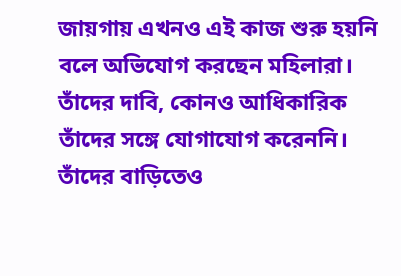জায়গায় এখনও এই কাজ শুরু হয়নি বলে অভিযোগ করছেন মহিলারা। তাঁদের দাবি, কোনও আধিকারিক তাঁদের সঙ্গে যোগাযোগ করেননি। তাঁদের বাড়িতেও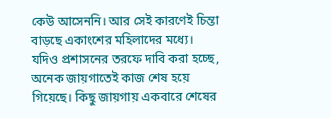কেউ আসেননি। আর সেই কারণেই চিন্তা বাড়ছে একাংশের মহিলাদের মধ্যে।
যদিও প্রশাসনের তরফে দাবি করা হচ্ছে, অনেক জায়গাতেই কাজ শেষ হয়ে গিয়েছে। কিছু জায়গায় একবারে শেষের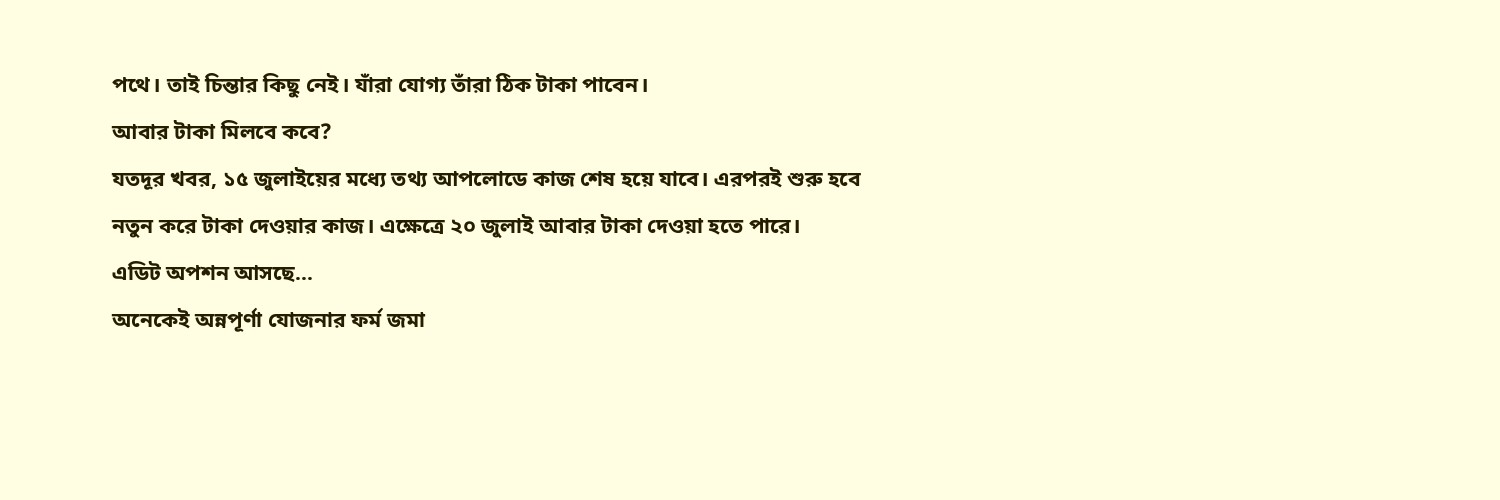পথে। তাই চিন্তার কিছু নেই। যাঁরা যোগ্য তাঁরা ঠিক টাকা পাবেন।
আবার টাকা মিলবে কবে?
যতদূর খবর, ১৫ জুলাইয়ের মধ্যে তথ্য আপলোডে কাজ শেষ হয়ে যাবে। এরপরই শুরু হবে নতুন করে টাকা দেওয়ার কাজ। এক্ষেত্রে ২০ জুলাই আবার টাকা দেওয়া হতে পারে।
এডিট অপশন আসছে...
অনেকেই অন্নপূর্ণা যোজনার ফর্ম জমা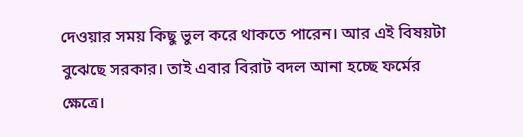দেওয়ার সময় কিছু ভুল করে থাকতে পারেন। আর এই বিষয়টা বুঝেছে সরকার। তাই এবার বিরাট বদল আনা হচ্ছে ফর্মের ক্ষেত্রে।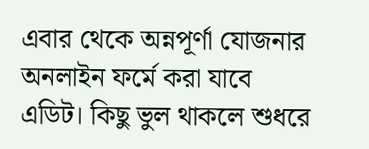এবার থেকে অন্নপূর্ণা যোজনার অনলাইন ফর্মে করা যাবে এডিট। কিছু ভুল থাকলে শুধরে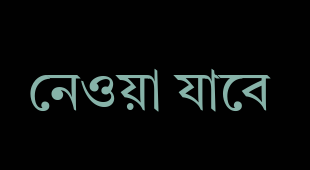নেওয়া যাবে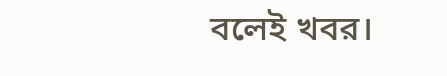বলেই খবর।